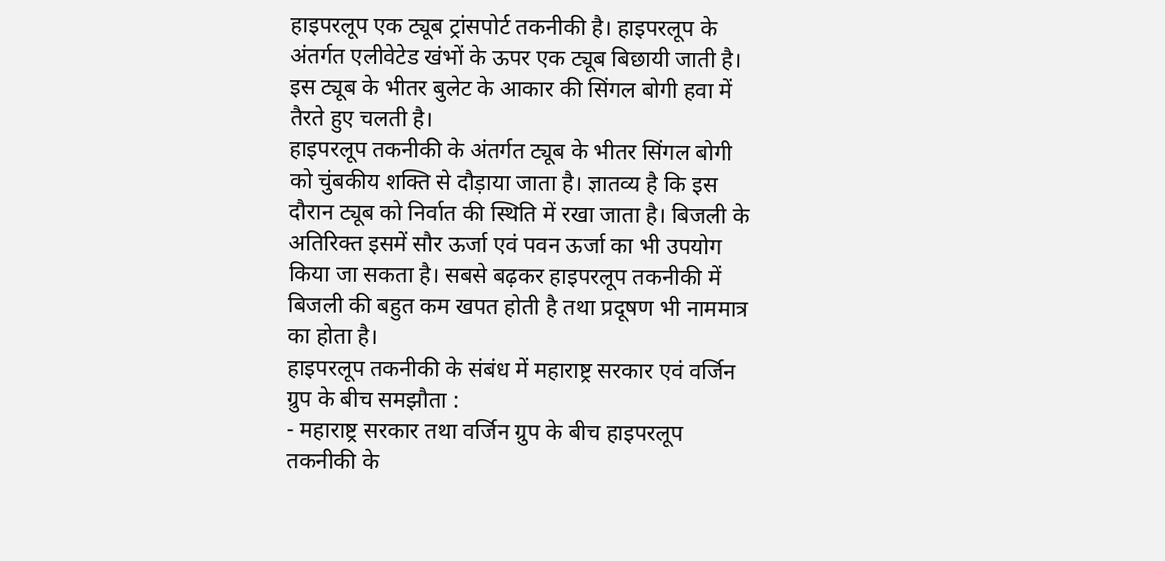हाइपरलूप एक ट्यूब ट्रांसपोर्ट तकनीकी है। हाइपरलूप के अंतर्गत एलीवेटेड खंभों के ऊपर एक ट्यूब बिछायी जाती है। इस ट्यूब के भीतर बुलेट के आकार की सिंगल बोगी हवा में तैरते हुए चलती है।
हाइपरलूप तकनीकी के अंतर्गत ट्यूब के भीतर सिंगल बोगी को चुंबकीय शक्ति से दौड़ाया जाता है। ज्ञातव्य है कि इस दौरान ट्यूब को निर्वात की स्थिति में रखा जाता है। बिजली के अतिरिक्त इसमें सौर ऊर्जा एवं पवन ऊर्जा का भी उपयोग किया जा सकता है। सबसे बढ़कर हाइपरलूप तकनीकी में बिजली की बहुत कम खपत होती है तथा प्रदूषण भी नाममात्र का होता है।
हाइपरलूप तकनीकी के संबंध में महाराष्ट्र सरकार एवं वर्जिन ग्रुप के बीच समझौता :
- महाराष्ट्र सरकार तथा वर्जिन ग्रुप के बीच हाइपरलूप तकनीकी के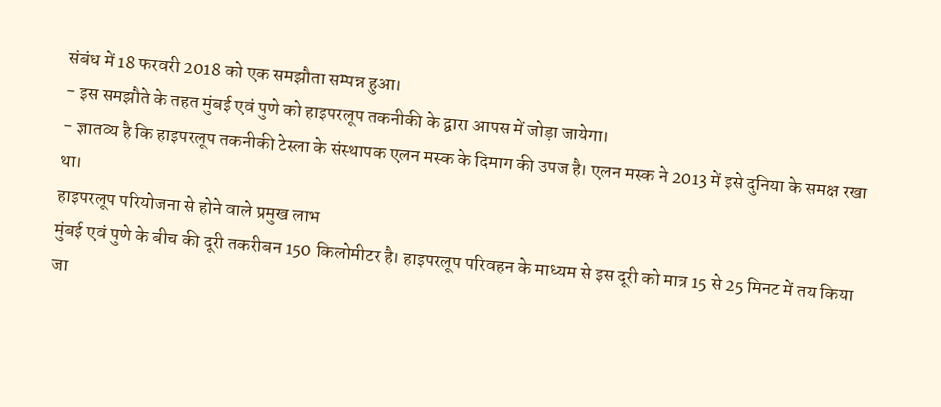संबंध में 18 फरवरी 2018 को एक समझौता सम्पन्न हुआ।
- इस समझौते के तहत मुंबई एवं पुणे को हाइपरलूप तकनीकी के द्वारा आपस में जोड़ा जायेगा।
- ज्ञातव्य है कि हाइपरलूप तकनीकी टेस्ला के संस्थापक एलन मस्क के दिमाग की उपज है। एलन मस्क ने 2013 में इसे दुनिया के समक्ष रखा था।
हाइपरलूप परियोजना से होने वाले प्रमुख लाभ
मुंबई एवं पुणे के बीच की दूरी तकरीबन 150 किलोमीटर है। हाइपरलूप परिवहन के माध्यम से इस दूरी को मात्र 15 से 25 मिनट में तय किया जा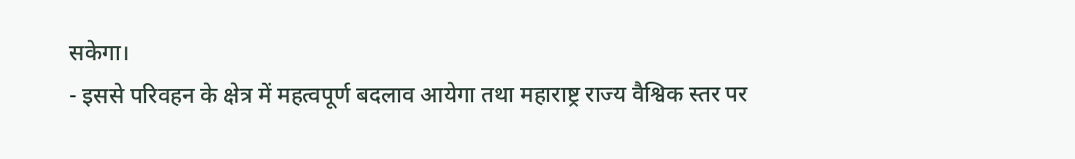सकेगा।
- इससे परिवहन के क्षेत्र में महत्वपूर्ण बदलाव आयेगा तथा महाराष्ट्र राज्य वैश्विक स्तर पर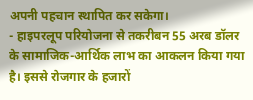अपनी पहचान स्थापित कर सकेगा।
- हाइपरलूप परियोजना से तकरीबन 55 अरब डॉलर के सामाजिक-आर्थिक लाभ का आकलन किया गया है। इससे रोजगार के हजारों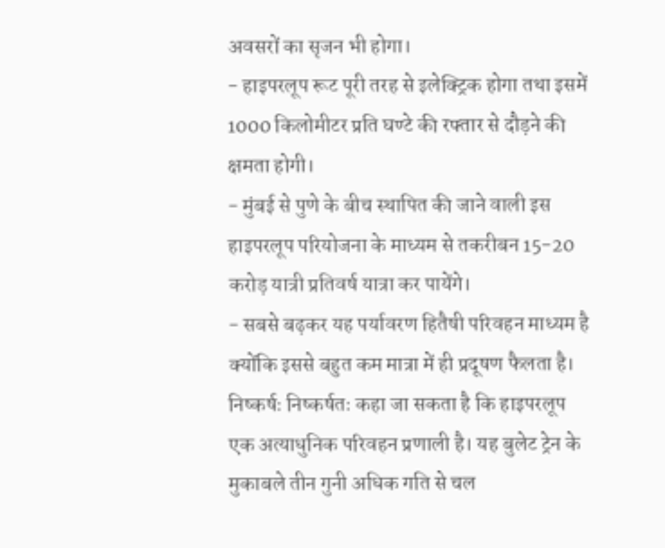अवसरों का सृजन भी होगा।
- हाइपरलूप रूट पूरी तरह से इलेक्ट्रिक होगा तथा इसमें 1000 किलोमीटर प्रति घण्टे की रफ्तार से दौड़ने की क्षमता होगी।
- मुंबई से पुणे के बीच स्थापित की जाने वाली इस हाइपरलूप परियोजना के माध्यम से तकरीबन 15-20 करोड़ यात्री प्रतिवर्ष यात्रा कर पायेंगे।
- सबसे बढ़कर यह पर्यावरण हितैषी परिवहन माध्यम है क्योंकि इससे बहुत कम मात्रा में ही प्रदूषण फैलता है।
निष्कर्षः निष्कर्षतः कहा जा सकता है कि हाइपरलूप एक अत्याधुनिक परिवहन प्रणाली है। यह बुलेट ट्रेन के मुकाबले तीन गुनी अधिक गति से चल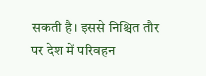सकती है। इससे निश्चित तौर पर देश में परिवहन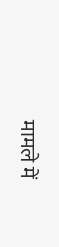मामले में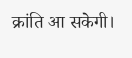क्रांति आ सकेगी।